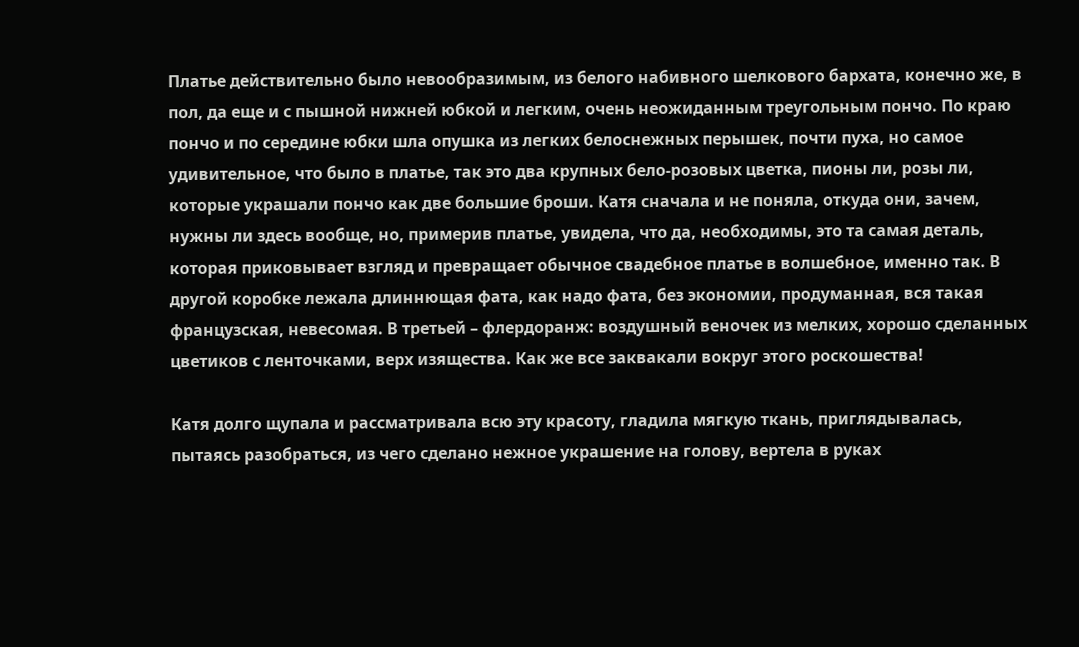Платье действительно было невообразимым, из белого набивного шелкового бархата, конечно же, в пол, да еще и с пышной нижней юбкой и легким, очень неожиданным треугольным пончо. По краю пончо и по середине юбки шла опушка из легких белоснежных перышек, почти пуха, но самое удивительное, что было в платье, так это два крупных бело-розовых цветка, пионы ли, розы ли, которые украшали пончо как две большие броши. Катя сначала и не поняла, откуда они, зачем, нужны ли здесь вообще, но, примерив платье, увидела, что да, необходимы, это та самая деталь, которая приковывает взгляд и превращает обычное свадебное платье в волшебное, именно так. В другой коробке лежала длиннющая фата, как надо фата, без экономии, продуманная, вся такая французская, невесомая. В третьей – флердоранж: воздушный веночек из мелких, хорошо сделанных цветиков с ленточками, верх изящества. Как же все заквакали вокруг этого роскошества!

Катя долго щупала и рассматривала всю эту красоту, гладила мягкую ткань, приглядывалась, пытаясь разобраться, из чего сделано нежное украшение на голову, вертела в руках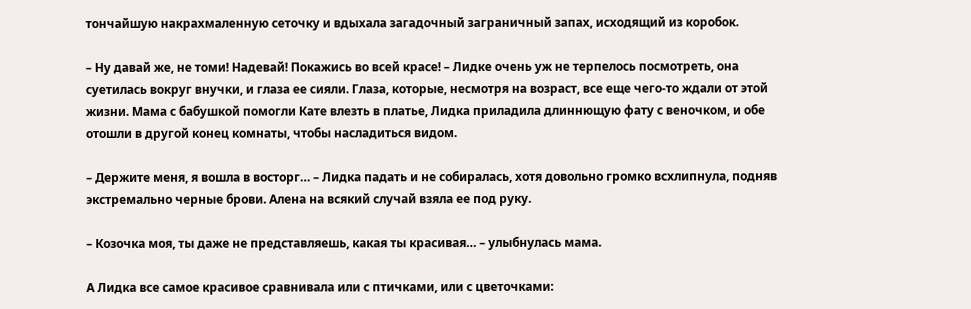тончайшую накрахмаленную сеточку и вдыхала загадочный заграничный запах, исходящий из коробок.

– Ну давай же, не томи! Надевай! Покажись во всей красе! – Лидке очень уж не терпелось посмотреть, она суетилась вокруг внучки, и глаза ее сияли. Глаза, которые, несмотря на возраст, все еще чего-то ждали от этой жизни. Мама с бабушкой помогли Кате влезть в платье, Лидка приладила длиннющую фату с веночком, и обе отошли в другой конец комнаты, чтобы насладиться видом.

– Держите меня, я вошла в восторг… – Лидка падать и не собиралась, хотя довольно громко всхлипнула, подняв экстремально черные брови. Алена на всякий случай взяла ее под руку.

– Козочка моя, ты даже не представляешь, какая ты красивая… – улыбнулась мама.

А Лидка все самое красивое сравнивала или с птичками, или с цветочками: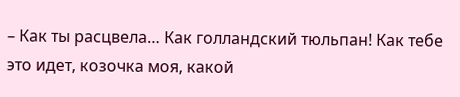– Как ты расцвела… Как голландский тюльпан! Как тебе это идет, козочка моя, какой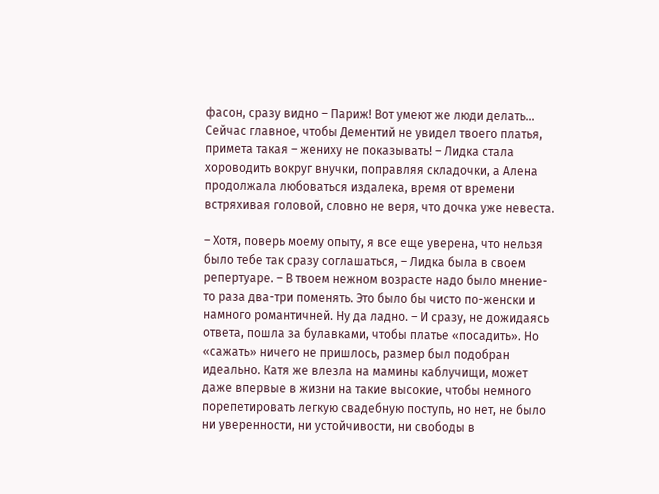фасон, сразу видно – Париж! Вот умеют же люди делать… Сейчас главное, чтобы Дементий не увидел твоего платья, примета такая – жениху не показывать! – Лидка стала хороводить вокруг внучки, поправляя складочки, а Алена продолжала любоваться издалека, время от времени встряхивая головой, словно не веря, что дочка уже невеста.

– Хотя, поверь моему опыту, я все еще уверена, что нельзя было тебе так сразу соглашаться, – Лидка была в своем репертуаре. – В твоем нежном возрасте надо было мнение-то раза два-три поменять. Это было бы чисто по-женски и намного романтичней. Ну да ладно. – И сразу, не дожидаясь ответа, пошла за булавками, чтобы платье «посадить». Но «сажать» ничего не пришлось, размер был подобран идеально. Катя же влезла на мамины каблучищи, может даже впервые в жизни на такие высокие, чтобы немного порепетировать легкую свадебную поступь, но нет, не было ни уверенности, ни устойчивости, ни свободы в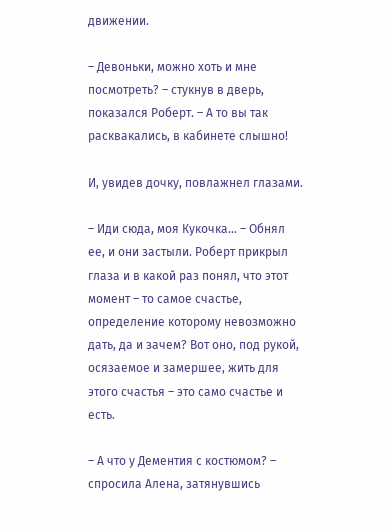движении.

– Девоньки, можно хоть и мне посмотреть? – стукнув в дверь, показался Роберт. – А то вы так расквакались, в кабинете слышно!

И, увидев дочку, повлажнел глазами.

– Иди сюда, моя Кукочка… – Обнял ее, и они застыли. Роберт прикрыл глаза и в какой раз понял, что этот момент – то самое счастье, определение которому невозможно дать, да и зачем? Вот оно, под рукой, осязаемое и замершее, жить для этого счастья – это само счастье и есть.

– А что у Дементия с костюмом? – спросила Алена, затянувшись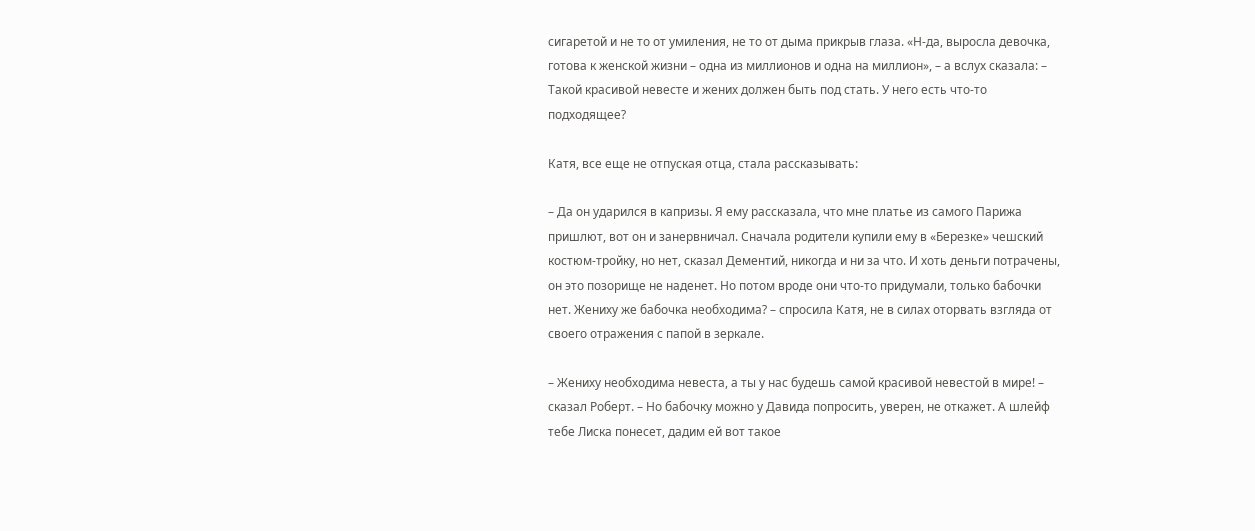сигаретой и не то от умиления, не то от дыма прикрыв глаза. «Н-да, выросла девочка, готова к женской жизни – одна из миллионов и одна на миллион», – а вслух сказала: – Такой красивой невесте и жених должен быть под стать. У него есть что-то подходящее?

Катя, все еще не отпуская отца, стала рассказывать:

– Да он ударился в капризы. Я ему рассказала, что мне платье из самого Парижа пришлют, вот он и занервничал. Сначала родители купили ему в «Березке» чешский костюм-тройку, но нет, сказал Дементий, никогда и ни за что. И хоть деньги потрачены, он это позорище не наденет. Но потом вроде они что-то придумали, только бабочки нет. Жениху же бабочка необходима? – спросила Катя, не в силах оторвать взгляда от своего отражения с папой в зеркале.

– Жениху необходима невеста, а ты у нас будешь самой красивой невестой в мире! – сказал Роберт. – Но бабочку можно у Давида попросить, уверен, не откажет. А шлейф тебе Лиска понесет, дадим ей вот такое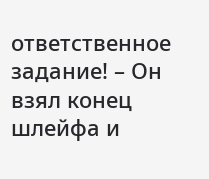ответственное задание! – Он взял конец шлейфа и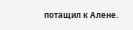потащил к Алене.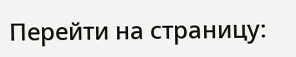Перейти на страницу: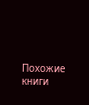Похожие книги